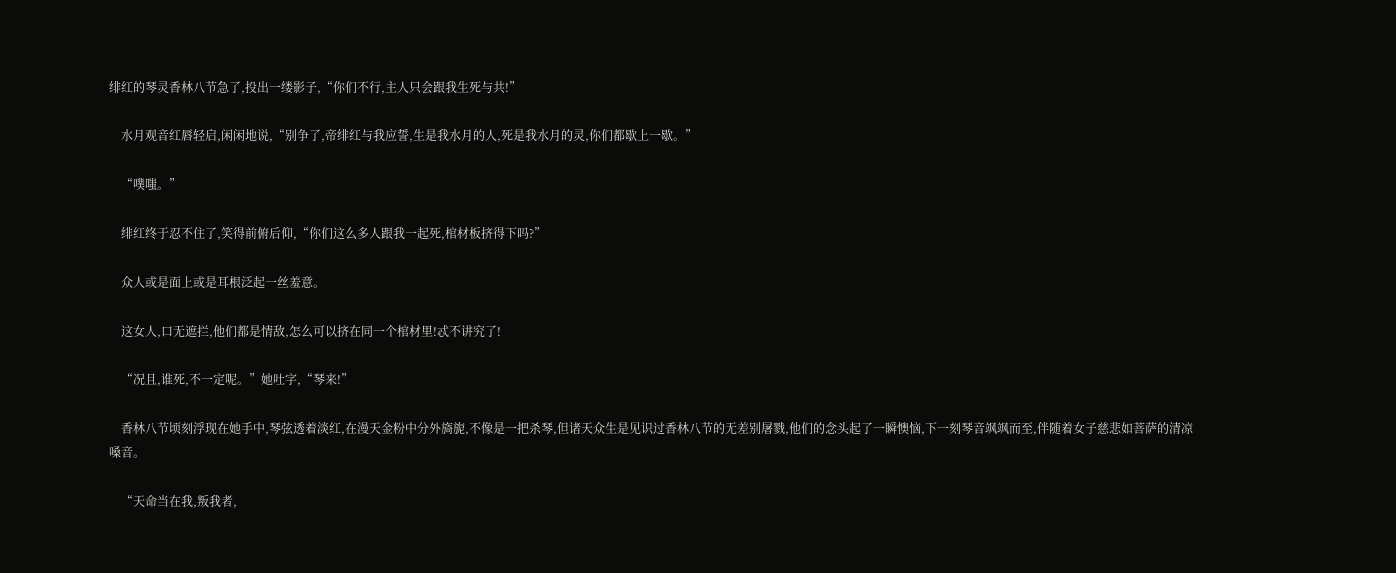绯红的琴灵香林八节急了,投出一缕影子,“你们不行,主人只会跟我生死与共!”

    水月观音红唇轻启,闲闲地说,“别争了,帝绯红与我应誓,生是我水月的人,死是我水月的灵,你们都歇上一歇。”

    “噗嗤。”

    绯红终于忍不住了,笑得前俯后仰,“你们这么多人跟我一起死,棺材板挤得下吗?”

    众人或是面上或是耳根泛起一丝羞意。

    这女人,口无遮拦,他们都是情敌,怎么可以挤在同一个棺材里!忒不讲究了!

    “况且,谁死,不一定呢。”她吐字,“琴来!”

    香林八节顷刻浮现在她手中,琴弦透着淡红,在漫天金粉中分外旖旎,不像是一把杀琴,但诸天众生是见识过香林八节的无差别屠戮,他们的念头起了一瞬懊恼,下一刻琴音飒飒而至,伴随着女子慈悲如菩萨的清凉嗓音。

    “天命当在我,叛我者,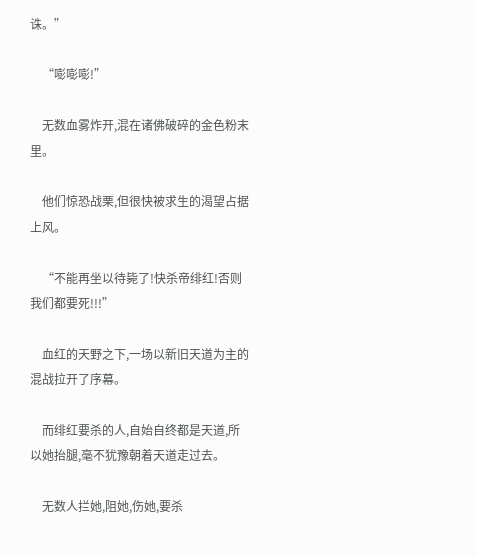诛。”

    “嘭嘭嘭!”

    无数血雾炸开,混在诸佛破碎的金色粉末里。

    他们惊恐战栗,但很快被求生的渴望占据上风。

    “不能再坐以待毙了!快杀帝绯红!否则我们都要死!!!”

    血红的天野之下,一场以新旧天道为主的混战拉开了序幕。

    而绯红要杀的人,自始自终都是天道,所以她抬腿,毫不犹豫朝着天道走过去。

    无数人拦她,阻她,伤她,要杀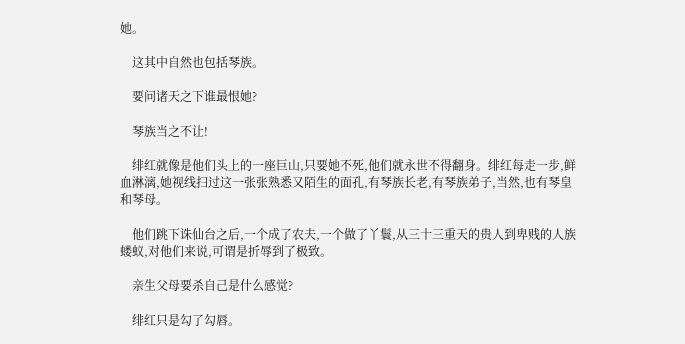她。

    这其中自然也包括琴族。

    要问诸天之下谁最恨她?

    琴族当之不让!

    绯红就像是他们头上的一座巨山,只要她不死,他们就永世不得翻身。绯红每走一步,鲜血淋漓,她视线扫过这一张张熟悉又陌生的面孔,有琴族长老,有琴族弟子,当然,也有琴皇和琴母。

    他们跳下诛仙台之后,一个成了农夫,一个做了丫鬟,从三十三重天的贵人到卑贱的人族蝼蚁,对他们来说,可谓是折辱到了极致。

    亲生父母要杀自己是什么感觉?

    绯红只是勾了勾唇。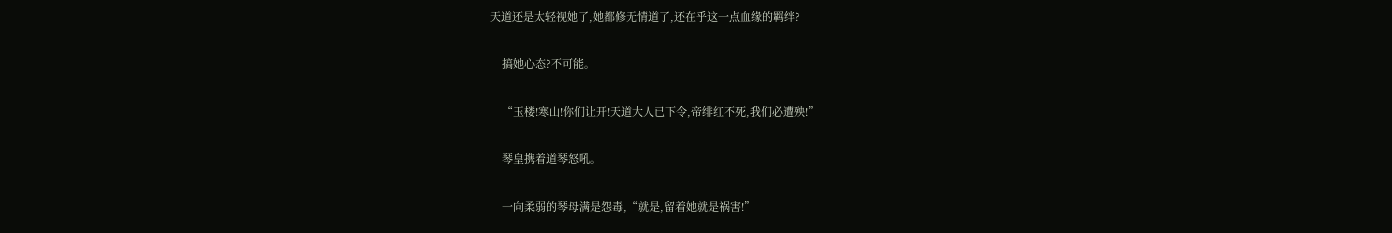天道还是太轻视她了,她都修无情道了,还在乎这一点血缘的羁绊?

    搞她心态?不可能。

    “玉楼!寒山!你们让开!天道大人已下令,帝绯红不死,我们必遭殃!”

    琴皇携着道琴怒吼。

    一向柔弱的琴母满是怨毒,“就是,留着她就是祸害!”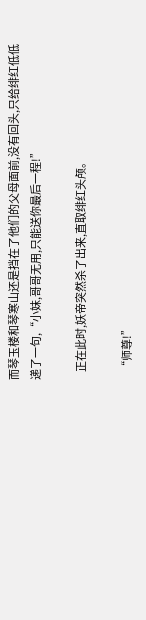而琴玉楼和琴寒山还是挡在了他们的父母面前,没有回头,只给绯红低低递了一句,“小妹,哥哥无用,只能送你最后一程!”

    正在此时,妖帝突然杀了出来,直取绯红头颅。

    “师尊!”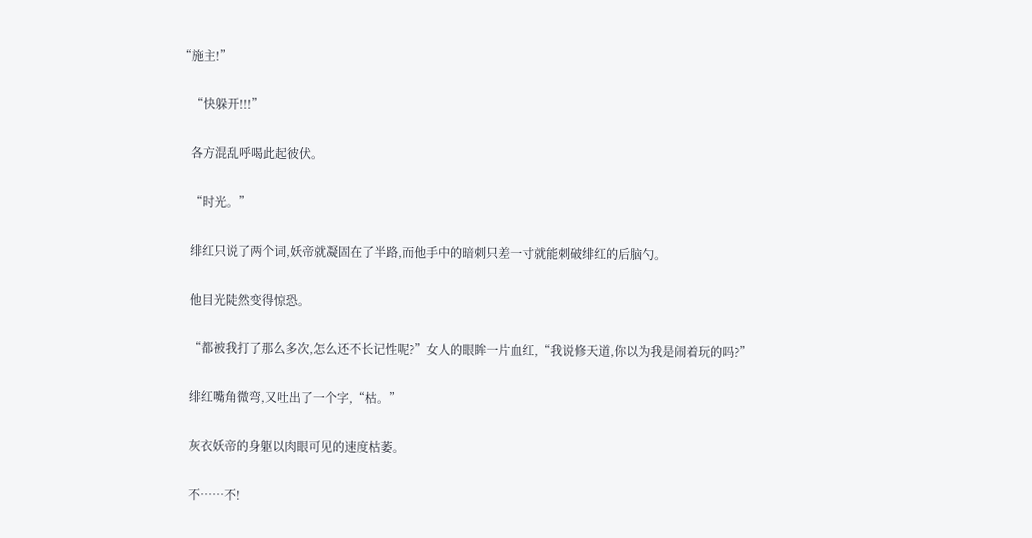“施主!”

    “快躲开!!!”

    各方混乱呼喝此起彼伏。

    “时光。”

    绯红只说了两个词,妖帝就凝固在了半路,而他手中的暗刺只差一寸就能刺破绯红的后脑勺。

    他目光陡然变得惊恐。

    “都被我打了那么多次,怎么还不长记性呢?”女人的眼眸一片血红,“我说修天道,你以为我是闹着玩的吗?”

    绯红嘴角微弯,又吐出了一个字,“枯。”

    灰衣妖帝的身躯以肉眼可见的速度枯萎。

    不……不!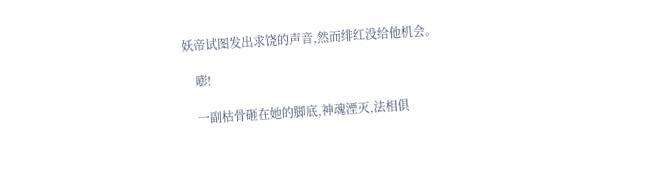妖帝试图发出求饶的声音,然而绯红没给他机会。

    嘭!

    一副枯骨砸在她的脚底,神魂湮灭,法相俱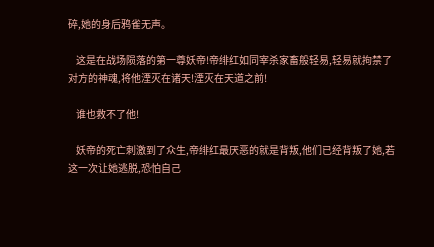碎,她的身后鸦雀无声。

    这是在战场陨落的第一尊妖帝!帝绯红如同宰杀家畜般轻易,轻易就拘禁了对方的神魂,将他湮灭在诸天!湮灭在天道之前!

    谁也救不了他!

    妖帝的死亡刺激到了众生,帝绯红最厌恶的就是背叛,他们已经背叛了她,若这一次让她逃脱,恐怕自己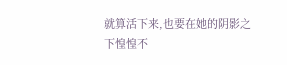就算活下来,也要在她的阴影之下惶惶不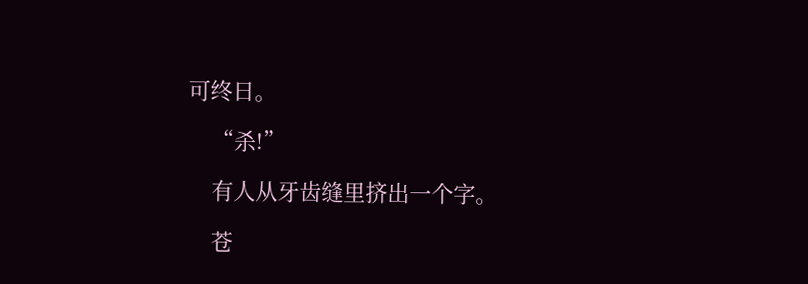可终日。

    “杀!”

    有人从牙齿缝里挤出一个字。

    苍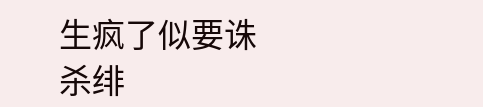生疯了似要诛杀绯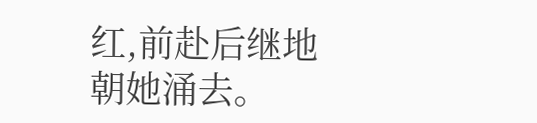红,前赴后继地朝她涌去。